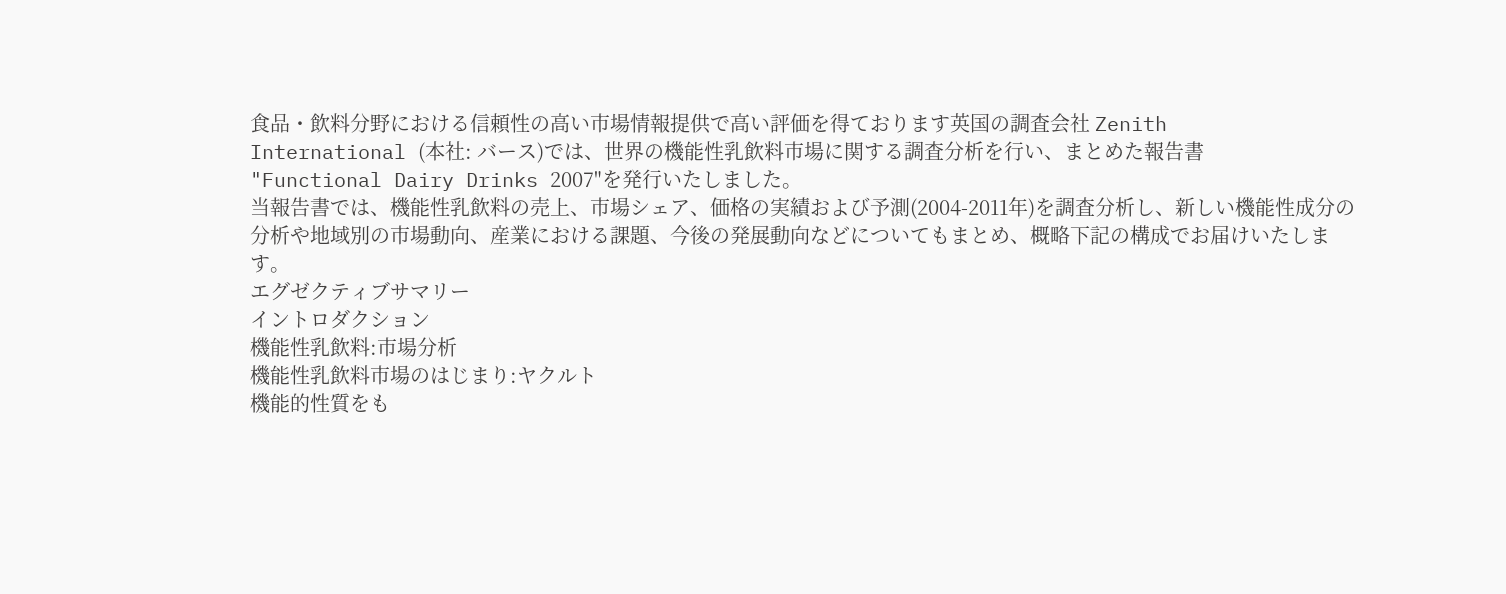食品・飲料分野における信頼性の高い市場情報提供で高い評価を得ております英国の調査会社 Zenith
International (本社: バース)では、世界の機能性乳飲料市場に関する調査分析を行い、まとめた報告書
"Functional Dairy Drinks 2007"を発行いたしました。
当報告書では、機能性乳飲料の売上、市場シェア、価格の実績および予測(2004-2011年)を調査分析し、新しい機能性成分の分析や地域別の市場動向、産業における課題、今後の発展動向などについてもまとめ、概略下記の構成でお届けいたします。
エグゼクティブサマリー
イントロダクション
機能性乳飲料:市場分析
機能性乳飲料市場のはじまり:ヤクルト
機能的性質をも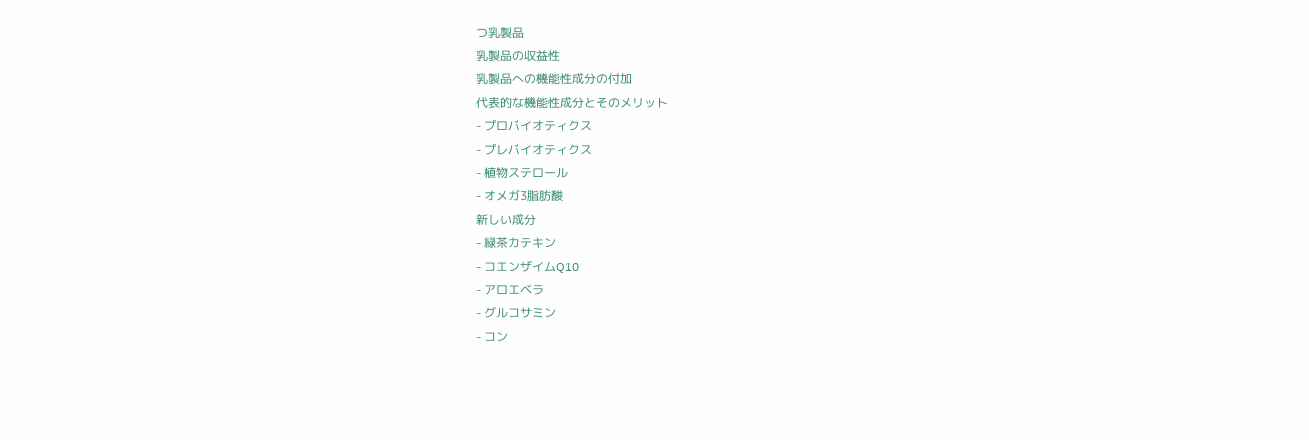つ乳製品
乳製品の収益性
乳製品への機能性成分の付加
代表的な機能性成分とそのメリット
- プロバイオティクス
- プレバイオティクス
- 植物ステロール
- オメガ3脂肪酸
新しい成分
- 緑茶カテキン
- コエンザイムQ10
- アロエベラ
- グルコサミン
- コン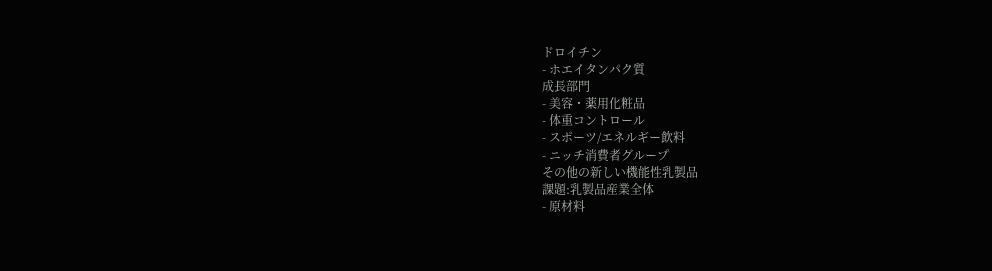ドロイチン
- ホエイタンパク質
成長部門
- 美容・薬用化粧品
- 体重コントロール
- スポーツ/エネルギー飲料
- ニッチ消費者グループ
その他の新しい機能性乳製品
課題:乳製品産業全体
- 原材料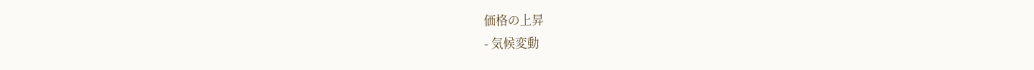価格の上昇
- 気候変動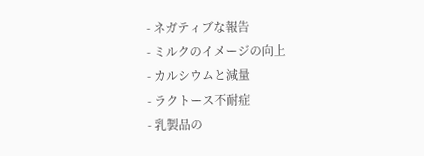- ネガティブな報告
- ミルクのイメージの向上
- カルシウムと減量
- ラクトース不耐症
- 乳製品の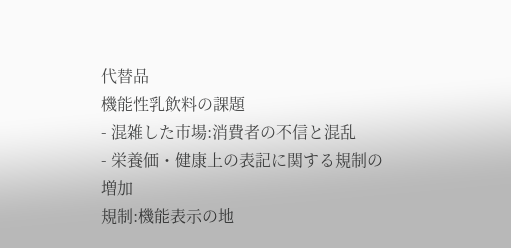代替品
機能性乳飲料の課題
- 混雑した市場:消費者の不信と混乱
- 栄養価・健康上の表記に関する規制の増加
規制:機能表示の地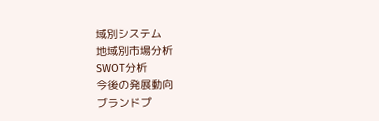域別システム
地域別市場分析
SWOT分析
今後の発展動向
ブランドプ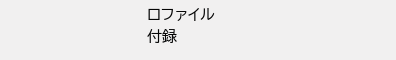ロファイル
付録